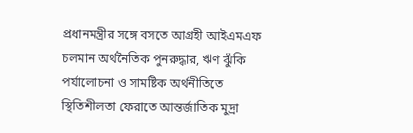প্রধানমন্ত্রীর সঙ্গে বসতে আগ্রহী আইএমএফ
চলমান অর্থনৈতিক পুনরুদ্ধার, ঋণ ঝুঁকি পর্যালোচনা ও সামষ্টিক অর্থনীতিতে স্থিতিশীলতা ফেরাতে আন্তর্জাতিক মুদ্রা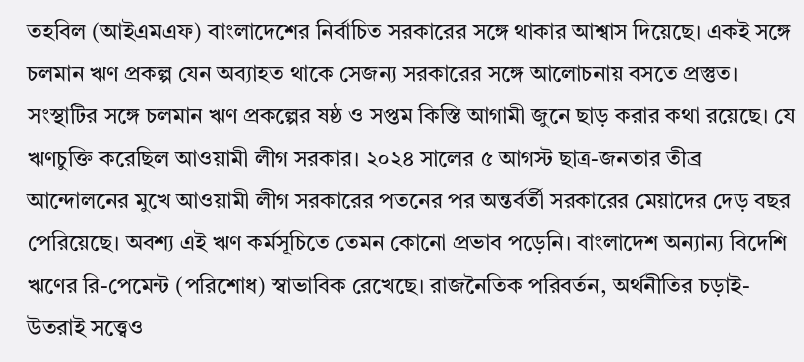তহবিল (আইএমএফ) বাংলাদেশের নির্বাচিত সরকারের সঙ্গে থাকার আশ্বাস দিয়েছে। একই সঙ্গে চলমান ঋণ প্রকল্প যেন অব্যাহত থাকে সেজন্য সরকারের সঙ্গে আলোচনায় বসতে প্রস্তুত। সংস্থাটির সঙ্গে চলমান ঋণ প্রকল্পের ষষ্ঠ ও সপ্তম কিস্তি আগামী জুনে ছাড় করার কথা রয়েছে। যে ঋণচুক্তি করেছিল আওয়ামী লীগ সরকার। ২০২৪ সালের ৫ আগস্ট ছাত্র-জনতার তীব্র আন্দোলনের মুখে আওয়ামী লীগ সরকারের পতনের পর অন্তর্বর্তী সরকারের মেয়াদের দেড় বছর পেরিয়েছে। অবশ্য এই ঋণ কর্মসূচিতে তেমন কোনো প্রভাব পড়েনি। বাংলাদেশ অন্যান্য বিদেশি ঋণের রি-পেমেন্ট (পরিশোধ) স্বাভাবিক রেখেছে। রাজনৈতিক পরিবর্তন, অর্থনীতির চড়াই-উতরাই সত্ত্বেও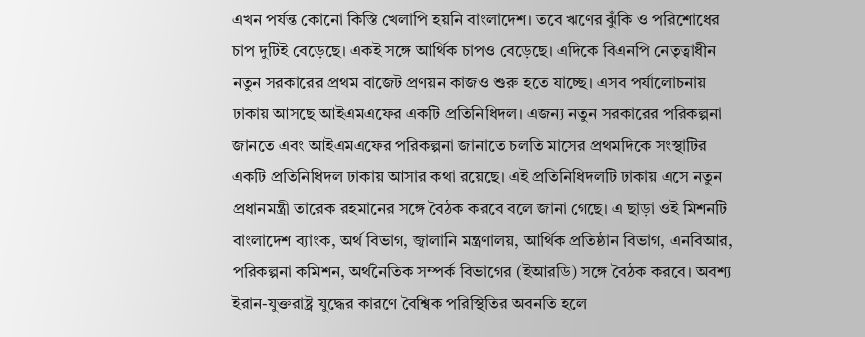এখন পর্যন্ত কোনো কিস্তি খেলাপি হয়নি বাংলাদেশ। তবে ঋণের ঝুঁকি ও পরিশোধের চাপ দুটিই বেড়েছে। একই সঙ্গে আর্থিক চাপও বেড়েছে। এদিকে বিএনপি নেতৃত্বাধীন নতুন সরকারের প্রথম বাজেট প্রণয়ন কাজও শুরু হতে যাচ্ছে। এসব পর্যালোচনায় ঢাকায় আসছে আইএমএফের একটি প্রতিনিধিদল। এজন্য নতুন সরকারের পরিকল্পনা জানতে এবং আইএমএফের পরিকল্পনা জানাতে চলতি মাসের প্রথমদিকে সংস্থাটির একটি প্রতিনিধিদল ঢাকায় আসার কথা রয়েছে। এই প্রতিনিধিদলটি ঢাকায় এসে নতুন প্রধানমন্ত্রী তারেক রহমানের সঙ্গে বৈঠক করবে বলে জানা গেছে। এ ছাড়া ওই মিশনটি বাংলাদেশ ব্যাংক, অর্থ বিভাগ, জ্বালানি মন্ত্রণালয়, আর্থিক প্রতিষ্ঠান বিভাগ, এনবিআর, পরিকল্পনা কমিশন, অর্থনৈতিক সম্পর্ক বিভাগের (ইআরডি) সঙ্গে বৈঠক করবে। অবশ্য ইরান-যুক্তরাষ্ট্র যুদ্ধের কারণে বৈশ্বিক পরিস্থিতির অবনতি হলে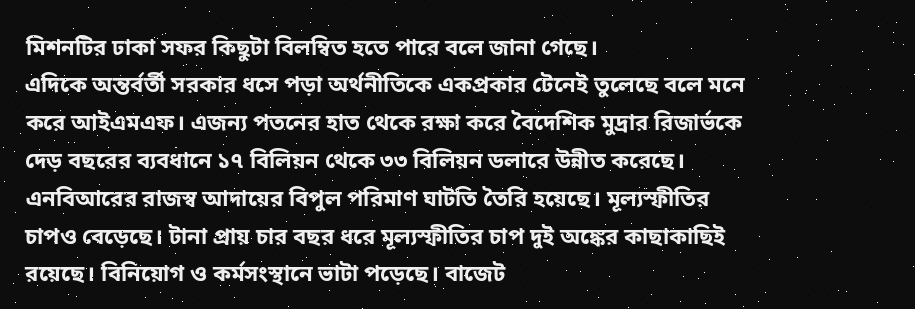মিশনটির ঢাকা সফর কিছুটা বিলম্বিত হতে পারে বলে জানা গেছে।
এদিকে অন্তর্বর্তী সরকার ধসে পড়া অর্থনীতিকে একপ্রকার টেনেই তুলেছে বলে মনে করে আইএমএফ। এজন্য পতনের হাত থেকে রক্ষা করে বৈদেশিক মুদ্রার রিজার্ভকে দেড় বছরের ব্যবধানে ১৭ বিলিয়ন থেকে ৩৩ বিলিয়ন ডলারে উন্নীত করেছে। এনবিআরের রাজস্ব আদায়ের বিপুল পরিমাণ ঘাটতি তৈরি হয়েছে। মূল্যস্ফীতির চাপও বেড়েছে। টানা প্রায় চার বছর ধরে মূল্যস্ফীতির চাপ দুই অঙ্কের কাছাকাছিই রয়েছে। বিনিয়োগ ও কর্মসংস্থানে ভাটা পড়েছে। বাজেট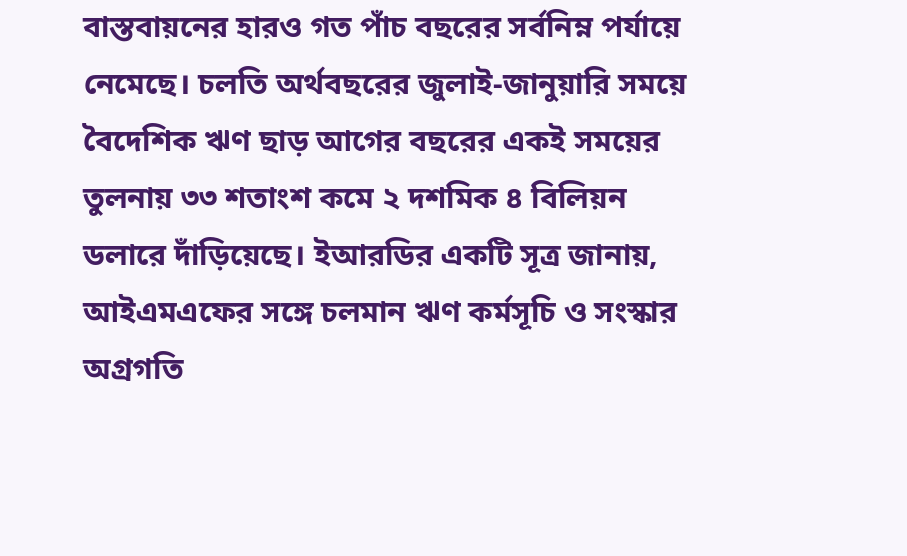বাস্তবায়নের হারও গত পাঁচ বছরের সর্বনিম্ন পর্যায়ে নেমেছে। চলতি অর্থবছরের জুলাই-জানুয়ারি সময়ে বৈদেশিক ঋণ ছাড় আগের বছরের একই সময়ের তুলনায় ৩৩ শতাংশ কমে ২ দশমিক ৪ বিলিয়ন ডলারে দাঁড়িয়েছে। ইআরডির একটি সূত্র জানায়, আইএমএফের সঙ্গে চলমান ঋণ কর্মসূচি ও সংস্কার অগ্রগতি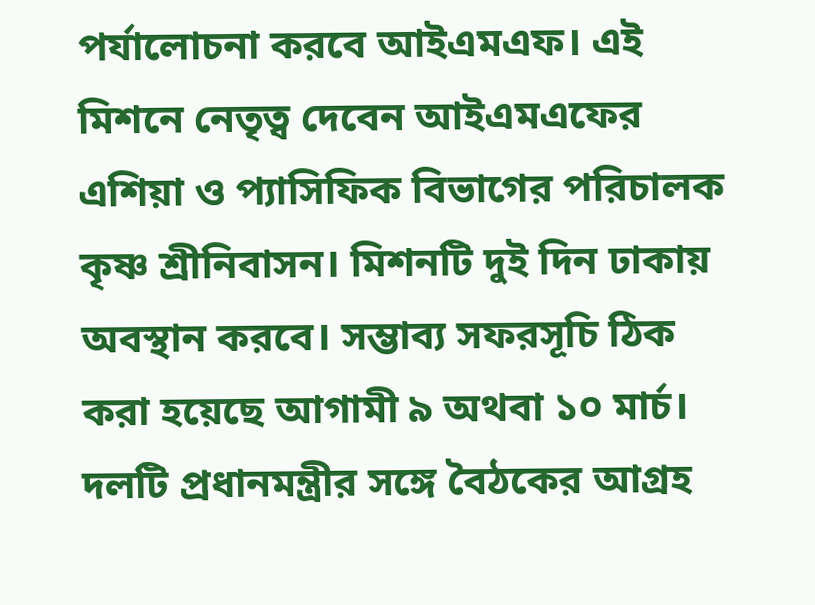পর্যালোচনা করবে আইএমএফ। এই মিশনে নেতৃত্ব দেবেন আইএমএফের এশিয়া ও প্যাসিফিক বিভাগের পরিচালক কৃষ্ণ শ্রীনিবাসন। মিশনটি দুই দিন ঢাকায় অবস্থান করবে। সম্ভাব্য সফরসূচি ঠিক করা হয়েছে আগামী ৯ অথবা ১০ মার্চ। দলটি প্রধানমন্ত্রীর সঙ্গে বৈঠকের আগ্রহ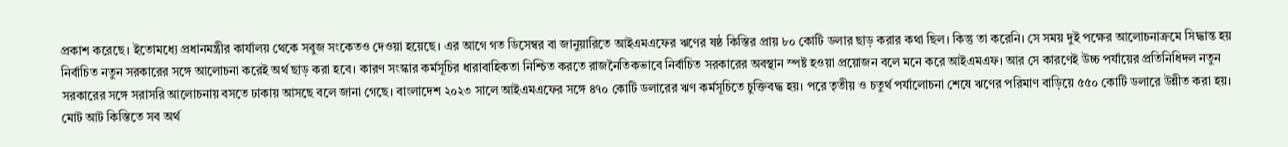প্রকাশ করেছে। ইতোমধ্যে প্রধানমন্ত্রীর কার্যালয় থেকে সবুজ সংকেতও দেওয়া হয়েছে। এর আগে গত ডিসেম্বর বা জানুয়ারিতে আইএমএফের ঋণের ষষ্ঠ কিস্তির প্রায় ৮০ কোটি ডলার ছাড় করার কথা ছিল। কিন্তু তা করেনি। সে সময় দুই পক্ষের আলোচনাক্রমে সিদ্ধান্ত হয় নির্বাচিত নতুন সরকারের সঙ্গে আলোচনা করেই অর্থ ছাড় করা হবে। কারণ সংস্কার কর্মসূচির ধারাবাহিকতা নিশ্চিত করতে রাজনৈতিকভাবে নির্বাচিত সরকারের অবস্থান স্পষ্ট হওয়া প্রয়োজন বলে মনে করে আইএমএফ। আর সে কারণেই উচ্চ পর্যায়ের প্রতিনিধিদল নতুন সরকারের সঙ্গে সরাসরি আলোচনায় বসতে ঢাকায় আসছে বলে জানা গেছে। বাংলাদেশ ২০২৩ সালে আইএমএফের সঙ্গে ৪৭০ কোটি ডলারের ঋণ কর্মসূচিতে চুক্তিবদ্ধ হয়। পরে তৃতীয় ও চতুর্থ পর্যালোচনা শেষে ঋণের পরিমাণ বাড়িয়ে ৫৫০ কোটি ডলারে উন্নীত করা হয়। মোট আট কিস্তিতে সব অর্থ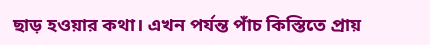ছাড় হওয়ার কথা। এখন পর্যন্ত পাঁচ কিস্তিতে প্রায়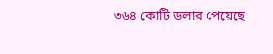৩৬৪ কোটি ডলার পেয়েছে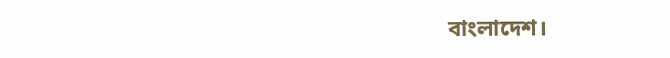বাংলাদেশ।